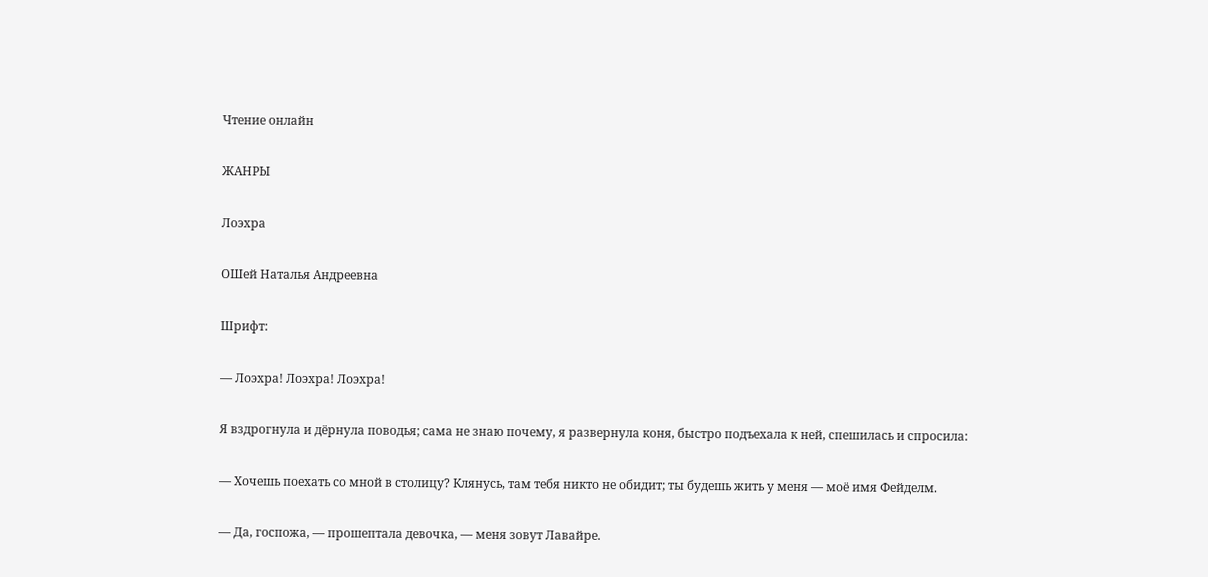Чтение онлайн

ЖАНРЫ

Лоэхра

ОШей Наталья Андреевна

Шрифт:

— Лоэхра! Лоэхра! Лоэхра!

Я вздрогнула и дёрнула поводья; сама не знаю почему, я развернула коня, быстро подъехала к ней, спешилась и спросила:

— Хочешь поехать со мной в столицу? Клянусь, там тебя никто не обидит; ты будешь жить у меня — моё имя Фейделм.

— Да, госпожа, — прошептала девочка, — меня зовут Лавайре.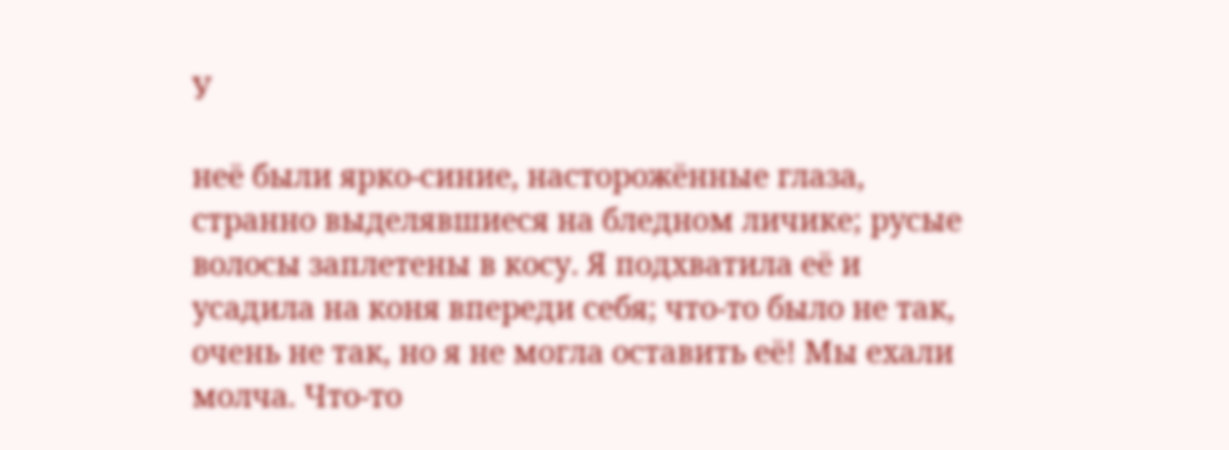У

неё были ярко-синие, насторожённые глаза, странно выделявшиеся на бледном личике; русые волосы заплетены в косу. Я подхватила её и усадила на коня впереди себя; что-то было не так, очень не так, но я не могла оставить её! Мы ехали молча. Что-то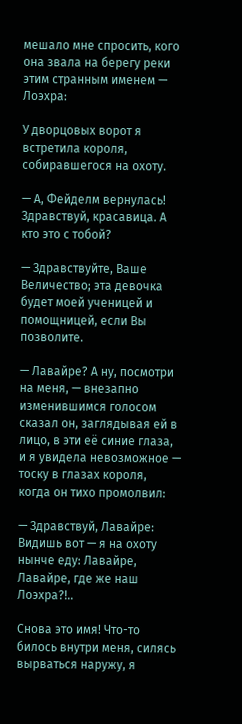мешало мне спросить, кого она звала на берегу реки этим странным именем — Лоэхра:

У дворцовых ворот я встретила короля, собиравшегося на охоту.

— А, Фейделм вернулась! Здравствуй, красавица. А кто это с тобой?

— Здравствуйте, Ваше Величество; эта девочка будет моей ученицей и помощницей, если Вы позволите.

— Лавайре? А ну, посмотри на меня, — внезапно изменившимся голосом сказал он, заглядывая ей в лицо, в эти её синие глаза, и я увидела невозможное — тоску в глазах короля, когда он тихо промолвил:

— Здравствуй, Лавайре: Видишь вот — я на охоту нынче еду: Лавайре, Лавайре, где же наш Лоэхра?!..

Снова это имя! Что-то билось внутри меня, силясь вырваться наружу, я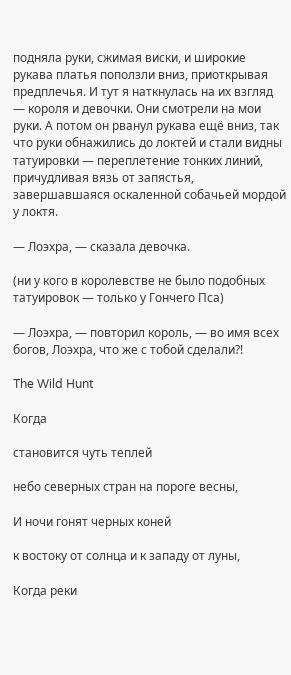подняла руки, сжимая виски, и широкие рукава платья поползли вниз, приоткрывая предплечья. И тут я наткнулась на их взгляд — короля и девочки. Они смотрели на мои руки. А потом он рванул рукава ещё вниз, так что руки обнажились до локтей и стали видны татуировки — переплетение тонких линий, причудливая вязь от запястья, завершавшаяся оскаленной собачьей мордой у локтя.

— Лоэхра, — сказала девочка.

(ни у кого в королевстве не было подобных татуировок — только у Гончего Пса)

— Лоэхра, — повторил король, — во имя всех богов, Лоэхра, что же с тобой сделали?!

The Wild Hunt

Когда

становится чуть теплей

небо северных стран на пороге весны,

И ночи гонят черных коней

к востоку от солнца и к западу от луны,

Когда реки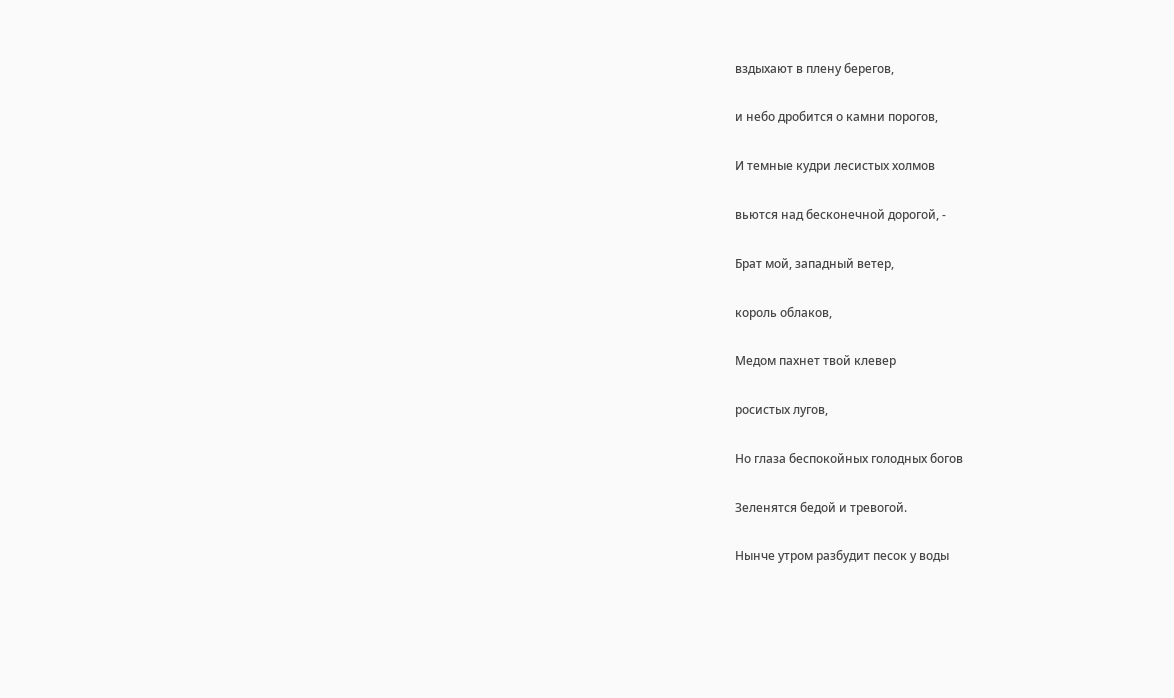вздыхают в плену берегов,

и небо дробится о камни порогов,

И темные кудри лесистых холмов

вьются над бесконечной дорогой, -

Брат мой, западный ветер,

король облаков,

Медом пахнет твой клевер

росистых лугов,

Но глаза беспокойных голодных богов

Зеленятся бедой и тревогой.

Нынче утром разбудит песок у воды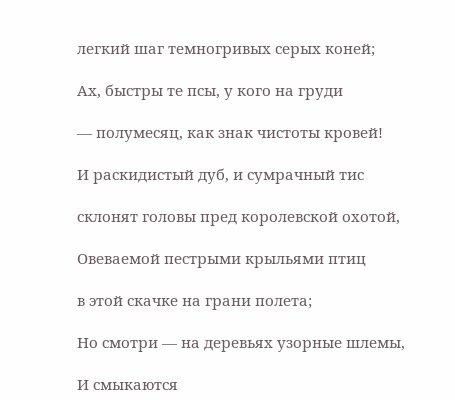легкий шаг темногривых серых коней;

Ах, быстры те псы, у кого на груди

— полумесяц, как знак чистоты кровей!

И раскидистый дуб, и сумрачный тис

склонят головы пред королевской охотой,

Овеваемой пестрыми крыльями птиц

в этой скачке на грани полета;

Но смотри — на деревьях узорные шлемы,

И смыкаются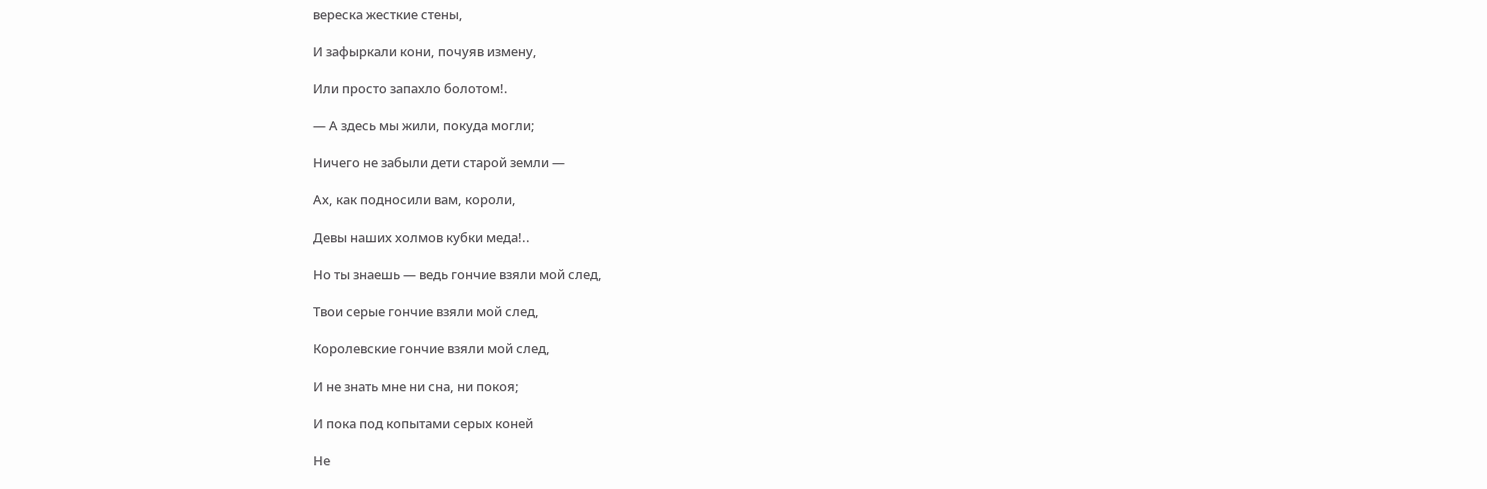вереска жесткие стены,

И зафыркали кони, почуяв измену,

Или просто запахло болотом!.

— А здесь мы жили, покуда могли;

Ничего не забыли дети старой земли —

Ах, как подносили вам, короли,

Девы наших холмов кубки меда!..

Но ты знаешь — ведь гончие взяли мой след,

Твои серые гончие взяли мой след,

Королевские гончие взяли мой след,

И не знать мне ни сна, ни покоя;

И пока под копытами серых коней

Не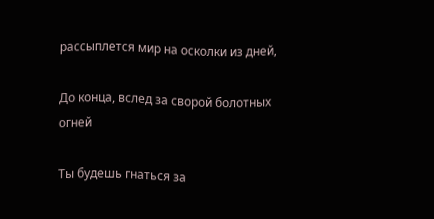рассыплется мир на осколки из дней,

До конца, вслед за сворой болотных огней

Ты будешь гнаться за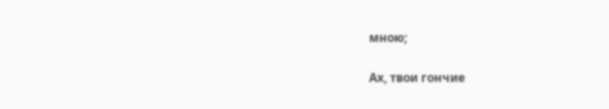мною;

Ах, твои гончие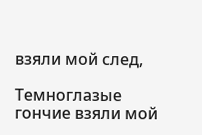взяли мой след,

Темноглазые гончие взяли мой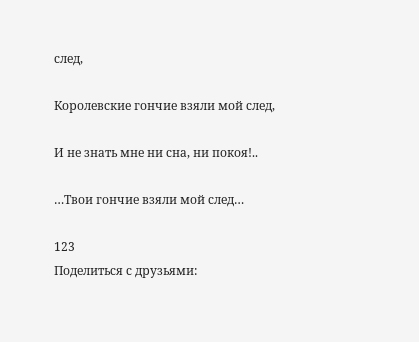след,

Королевские гончие взяли мой след,

И не знать мне ни сна, ни покоя!..

…Твои гончие взяли мой след…

123
Поделиться с друзьями: